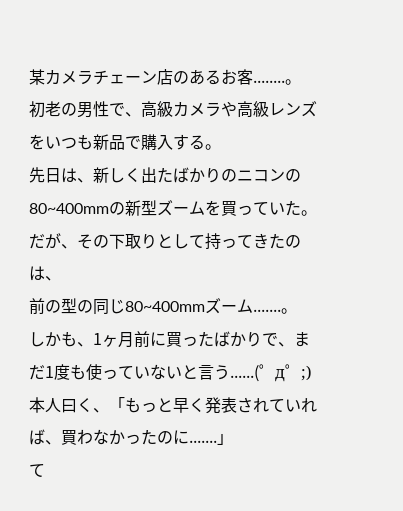某カメラチェーン店のあるお客........。
初老の男性で、高級カメラや高級レンズをいつも新品で購入する。
先日は、新しく出たばかりのニコンの80~400mmの新型ズームを買っていた。
だが、その下取りとして持ってきたのは、
前の型の同じ80~400mmズーム.......。
しかも、1ヶ月前に買ったばかりで、まだ1度も使っていないと言う......(゜д゜;)
本人曰く、「もっと早く発表されていれば、買わなかったのに.......」
て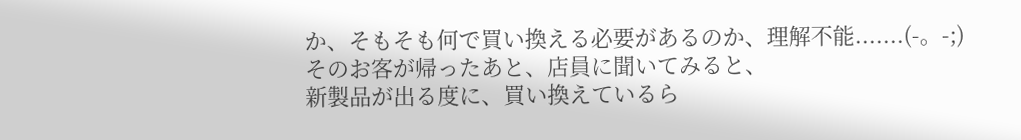か、そもそも何で買い換える必要があるのか、理解不能.......(-。-;)
そのお客が帰ったあと、店員に聞いてみると、
新製品が出る度に、買い換えているら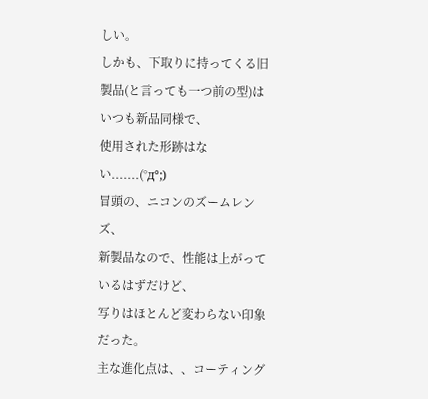しい。
しかも、下取りに持ってくる旧製品(と言っても一つ前の型)はいつも新品同様で、
使用された形跡はない.......(°д°;)
冒頭の、ニコンのズームレンズ、
新製品なので、性能は上がっているはずだけど、
写りはほとんど変わらない印象だった。
主な進化点は、、コーティング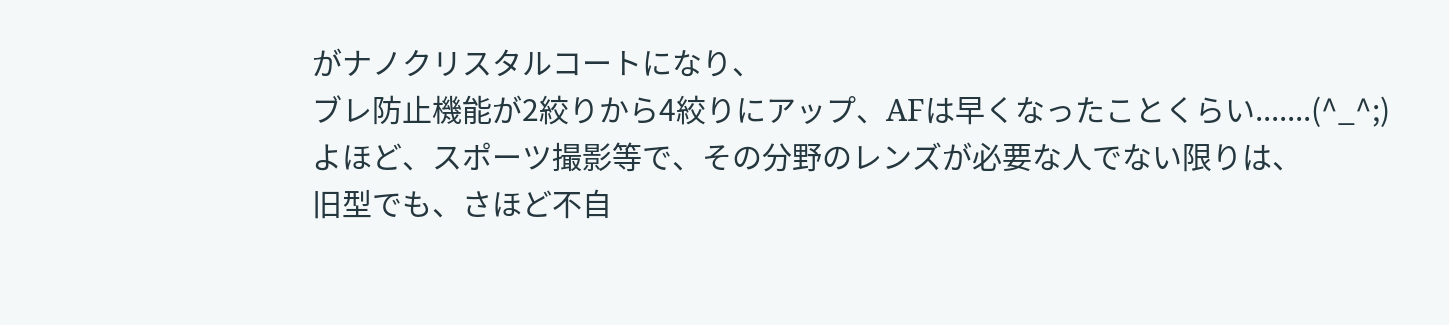がナノクリスタルコートになり、
ブレ防止機能が2絞りから4絞りにアップ、AFは早くなったことくらい.......(^_^;)
よほど、スポーツ撮影等で、その分野のレンズが必要な人でない限りは、
旧型でも、さほど不自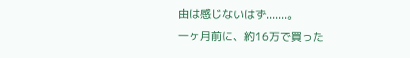由は感じないはず.......。
一ヶ月前に、約16万で買った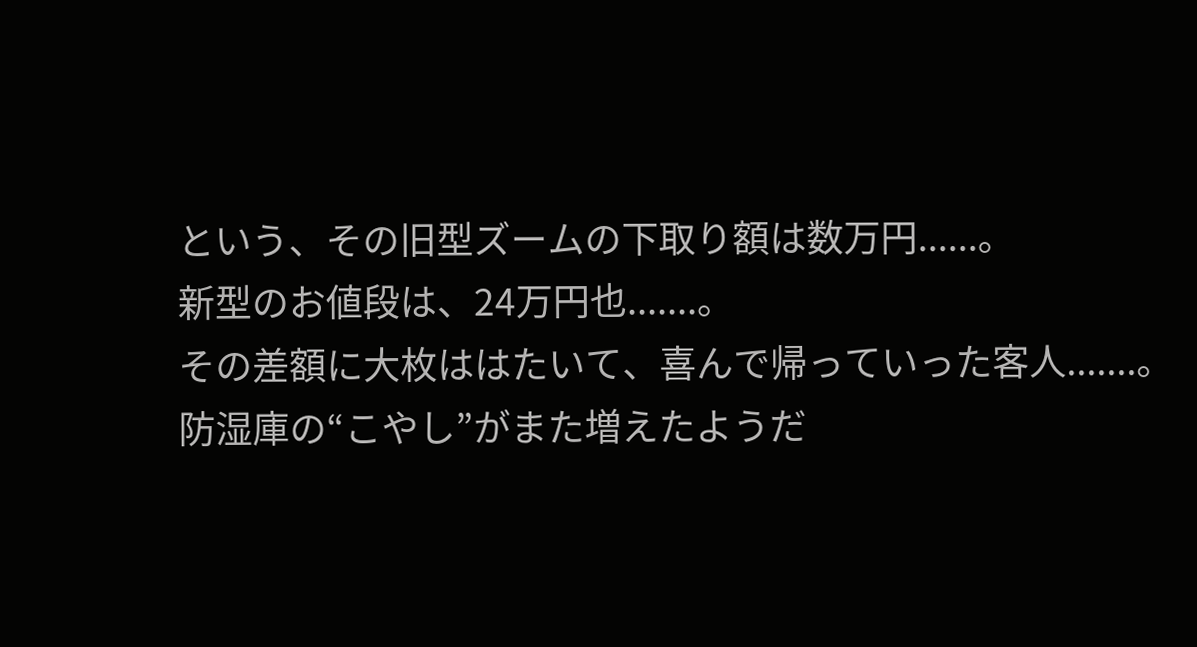という、その旧型ズームの下取り額は数万円......。
新型のお値段は、24万円也.......。
その差額に大枚ははたいて、喜んで帰っていった客人.......。
防湿庫の“こやし”がまた増えたようだ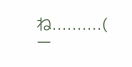ね..........( ー